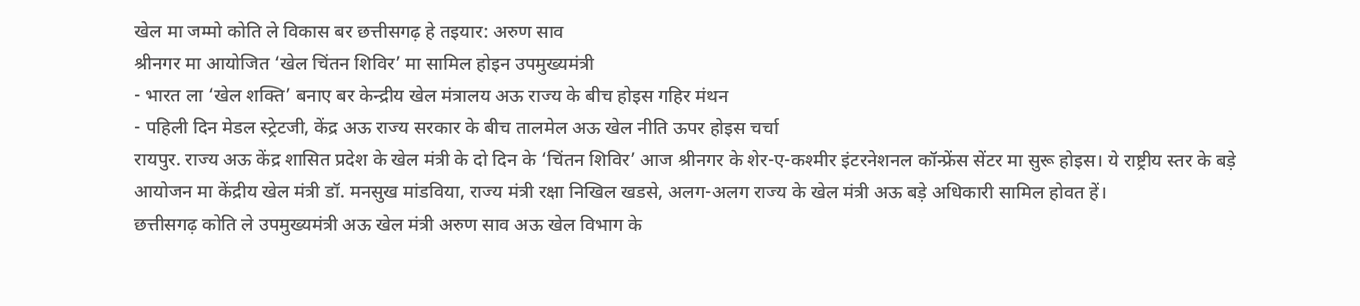खेल मा जम्मो कोति ले विकास बर छत्तीसगढ़ हे तइयार: अरुण साव
श्रीनगर मा आयोजित ‘खेल चिंतन शिविर’ मा सामिल होइन उपमुख्यमंत्री
- भारत ला ‘खेल शक्ति’ बनाए बर केन्द्रीय खेल मंत्रालय अऊ राज्य के बीच होइस गहिर मंथन
- पहिली दिन मेडल स्ट्रेटजी, केंद्र अऊ राज्य सरकार के बीच तालमेल अऊ खेल नीति ऊपर होइस चर्चा
रायपुर. राज्य अऊ केंद्र शासित प्रदेश के खेल मंत्री के दो दिन के ‘चिंतन शिविर’ आज श्रीनगर के शेर-ए-कश्मीर इंटरनेशनल कॉन्फ्रेंस सेंटर मा सुरू होइस। ये राष्ट्रीय स्तर के बड़े आयोजन मा केंद्रीय खेल मंत्री डॉ. मनसुख मांडविया, राज्य मंत्री रक्षा निखिल खडसे, अलग-अलग राज्य के खेल मंत्री अऊ बड़े अधिकारी सामिल होवत हें।
छत्तीसगढ़ कोति ले उपमुख्यमंत्री अऊ खेल मंत्री अरुण साव अऊ खेल विभाग के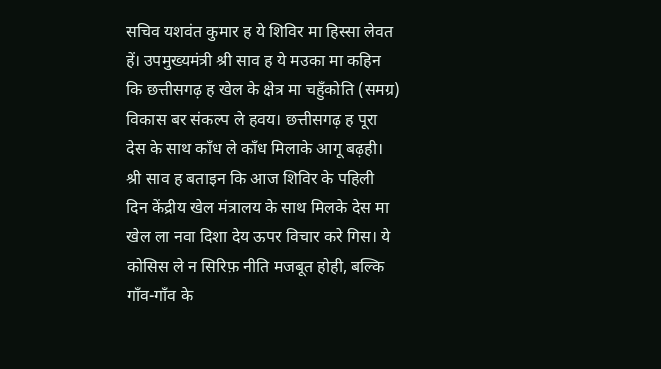सचिव यशवंत कुमार ह ये शिविर मा हिस्सा लेवत हें। उपमुख्यमंत्री श्री साव ह ये मउका मा कहिन कि छत्तीसगढ़ ह खेल के क्षेत्र मा चहुँकोति (समग्र) विकास बर संकल्प ले हवय। छत्तीसगढ़ ह पूरा देस के साथ काँध ले काँध मिलाके आगू बढ़ही।
श्री साव ह बताइन कि आज शिविर के पहिली दिन केंद्रीय खेल मंत्रालय के साथ मिलके देस मा खेल ला नवा दिशा देय ऊपर विचार करे गिस। ये कोसिस ले न सिरिफ़ नीति मजबूत होही, बल्कि गाँव-गाँव के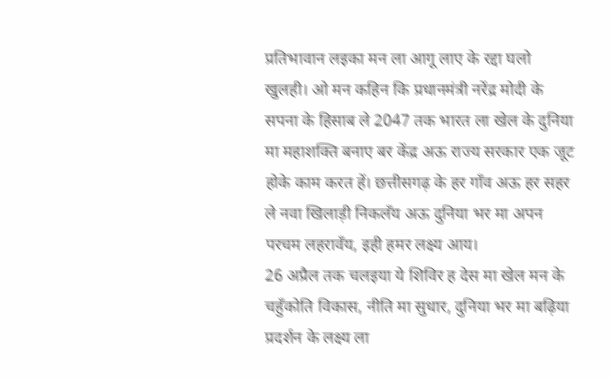प्रतिभावान लइका मन ला आगू लाए के रद्दा घलो खुलही। ओ मन कहिन कि प्रधानमंत्री नरेंद्र मोदी के सपना के हिसाब ले 2047 तक भारत ला खेल के दुनिया मा महाशक्ति बनाए बर केंद्र अऊ राज्य सरकार एक जूट होके काम करत हें। छत्तीसगढ़ के हर गाँव अऊ हर सहर ले नवा खिलाड़ी निकलँय अऊ दुनिया भर मा अपन परचम लहरावँय, इही हमर लक्ष्य आय।
26 अप्रैल तक चलइया ये शिविर ह देस मा खेल मन के चहुँकोति विकास, नीति मा सुधार, दुनिया भर मा बढ़िया प्रदर्शन के लक्ष्य ला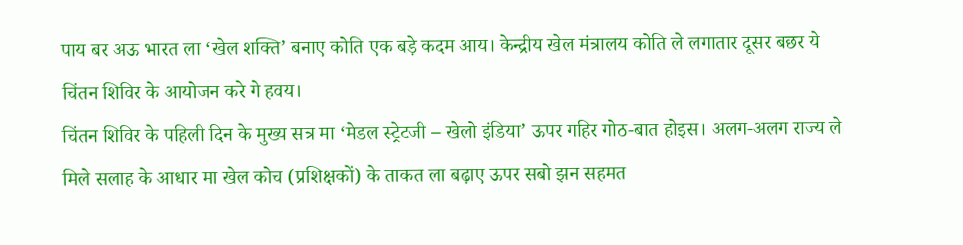पाय बर अऊ भारत ला ‘खेल शक्ति’ बनाए कोति एक बड़े कदम आय। केन्द्रीय खेल मंत्रालय कोति ले लगातार दूसर बछर ये चिंतन शिविर के आयोजन करे गे हवय।
चिंतन शिविर के पहिली दिन के मुख्य सत्र मा ‘मेडल स्ट्रेटजी – खेलो इंडिया’ ऊपर गहिर गोठ-बात होइस। अलग-अलग राज्य ले मिले सलाह के आधार मा खेल कोच (प्रशिक्षकों) के ताकत ला बढ़ाए ऊपर सबो झन सहमत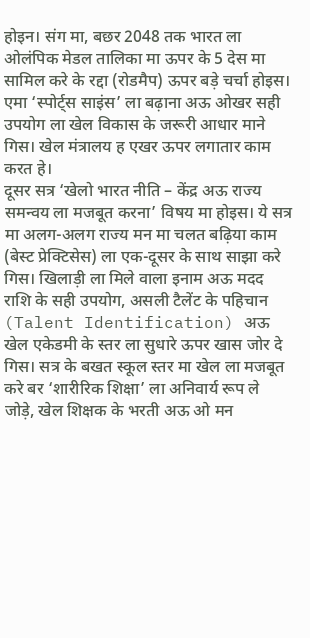होइन। संग मा, बछर 2048 तक भारत ला ओलंपिक मेडल तालिका मा ऊपर के 5 देस मा सामिल करे के रद्दा (रोडमैप) ऊपर बड़े चर्चा होइस। एमा ‘स्पोर्ट्स साइंस’ ला बढ़ाना अऊ ओखर सही उपयोग ला खेल विकास के जरूरी आधार माने गिस। खेल मंत्रालय ह एखर ऊपर लगातार काम करत हे।
दूसर सत्र ‘खेलो भारत नीति – केंद्र अऊ राज्य समन्वय ला मजबूत करना’ विषय मा होइस। ये सत्र मा अलग-अलग राज्य मन मा चलत बढ़िया काम (बेस्ट प्रेक्टिसेस) ला एक-दूसर के साथ साझा करे गिस। खिलाड़ी ला मिले वाला इनाम अऊ मदद राशि के सही उपयोग, असली टैलेंट के पहिचान (Talent Identification) अऊ खेल एकेडमी के स्तर ला सुधारे ऊपर खास जोर दे गिस। सत्र के बखत स्कूल स्तर मा खेल ला मजबूत करे बर ‘शारीरिक शिक्षा’ ला अनिवार्य रूप ले जोड़े, खेल शिक्षक के भरती अऊ ओ मन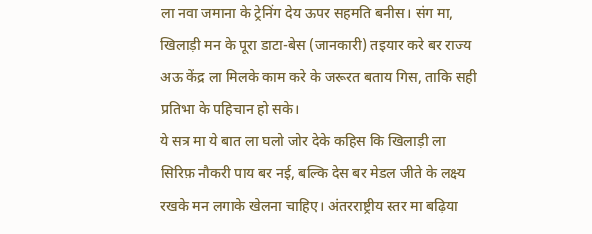ला नवा जमाना के ट्रेनिंग देय ऊपर सहमति बनीस। संग मा, खिलाड़ी मन के पूरा डाटा-बेस (जानकारी) तइयार करे बर राज्य अऊ केंद्र ला मिलके काम करे के जरूरत बताय गिस, ताकि सही प्रतिभा के पहिचान हो सके।
ये सत्र मा ये बात ला घलो जोर देके कहिस कि खिलाड़ी ला सिरिफ़ नौकरी पाय बर नई, बल्कि देस बर मेडल जीते के लक्ष्य रखके मन लगाके खेलना चाहिए। अंतरराष्ट्रीय स्तर मा बढ़िया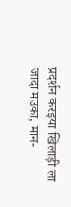प्रदर्शन करइया खिलाड़ी ला जादा मउका, मान-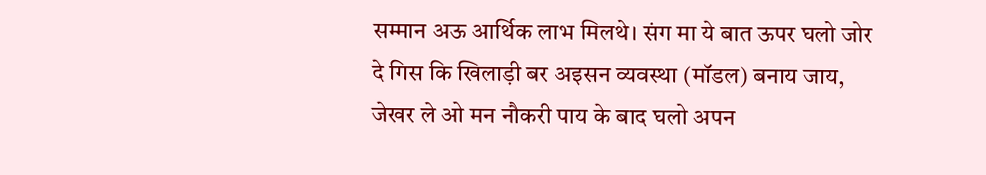सम्मान अऊ आर्थिक लाभ मिलथे। संग मा ये बात ऊपर घलो जोर दे गिस कि खिलाड़ी बर अइसन व्यवस्था (मॉडल) बनाय जाय, जेखर ले ओ मन नौकरी पाय के बाद घलो अपन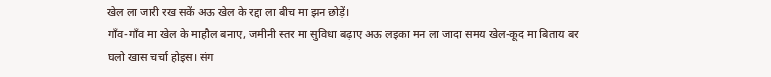खेल ला जारी रख सकें अऊ खेल के रद्दा ला बीच मा झन छोड़ें।
गाँव-गाँव मा खेल के माहौल बनाए, जमीनी स्तर मा सुविधा बढ़ाए अऊ लइका मन ला जादा समय खेल-कूद मा बिताय बर घलो खास चर्चा होइस। संग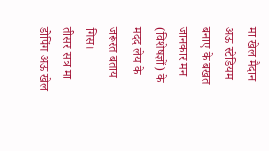मा खेल मैदान अऊ स्टेडियम बनाए के बखत जानकार मन (विशेषज्ञों) के मदद लेय के जरूरत बताय गिस।
तीसर सत्र मा डोपिंग अऊ खेल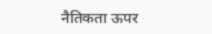नैतिकता ऊपर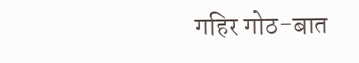गहिर गोठ-बात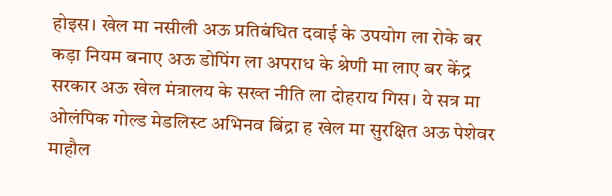होइस। खेल मा नसीली अऊ प्रतिबंधित दवाई के उपयोग ला रोके बर कड़ा नियम बनाए अऊ डोपिंग ला अपराध के श्रेणी मा लाए बर केंद्र सरकार अऊ खेल मंत्रालय के सख्त नीति ला दोहराय गिस। ये सत्र मा ओलंपिक गोल्ड मेडलिस्ट अभिनव बिंद्रा ह खेल मा सुरक्षित अऊ पेशेवर माहौल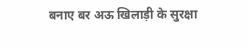बनाए बर अऊ खिलाड़ी के सुरक्षा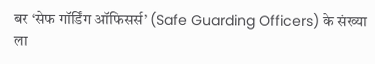बर ‘सेफ गॉर्डिंग ऑफिसर्स’ (Safe Guarding Officers) के संख्या ला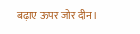बढ़ाए ऊपर जोर दीन।